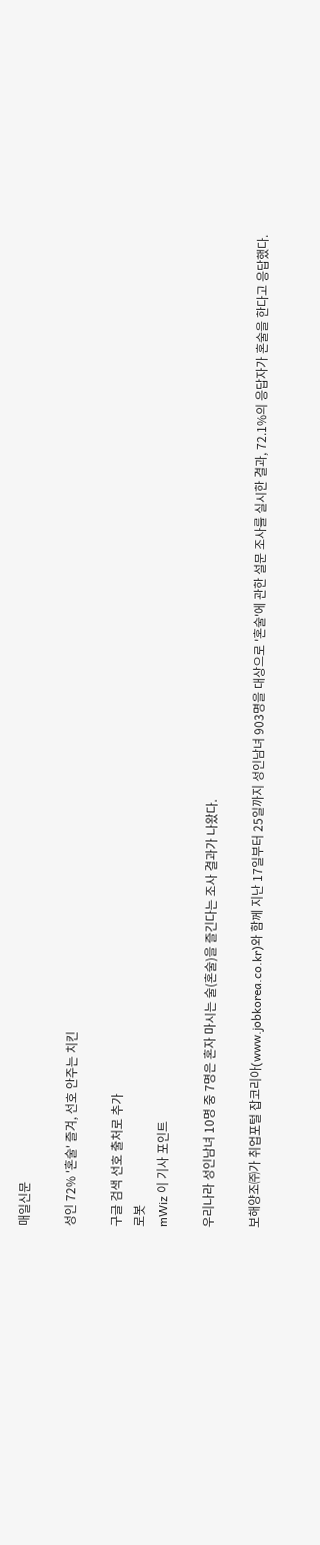매일신문

성인 72% '혼술' 즐겨, 선호 안주는 치킨

구글 검색 선호 출처로 추가
로봇
mWiz 이 기사 포인트

우리나라 성인남녀 10명 중 7명은 혼자 마시는 술(혼술)을 즐긴다는 조사 결과가 나왔다.

보해양조㈜가 취업포털 잡코리아(www.jobkorea.co.kr)와 함께 지난 17일부터 25일까지 성인남녀 903명을 대상으로 '혼술'에 관한 설문 조사를 실시한 결과, 72.1%의 응답자가 혼술을 한다고 응답했다.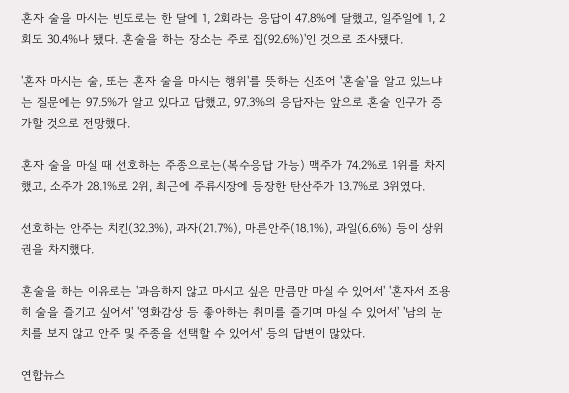혼자 술을 마시는 빈도로는 한 달에 1, 2회라는 응답이 47.8%에 달했고, 일주일에 1, 2회도 30.4%나 됐다. 혼술을 하는 장소는 주로 집(92.6%)'인 것으로 조사됐다.

'혼자 마시는 술, 또는 혼자 술을 마시는 행위'를 뜻하는 신조어 '혼술'을 알고 있느냐는 질문에는 97.5%가 알고 있다고 답했고, 97.3%의 응답자는 앞으로 혼술 인구가 증가할 것으로 전망했다.

혼자 술을 마실 때 선호하는 주종으로는(복수응답 가능) 맥주가 74.2%로 1위를 차지했고, 소주가 28.1%로 2위, 최근에 주류시장에 등장한 탄산주가 13.7%로 3위였다.

선호하는 안주는 치킨(32.3%), 과자(21.7%), 마른안주(18.1%), 과일(6.6%) 등이 상위권을 차지했다.

혼술을 하는 이유로는 '과음하지 않고 마시고 싶은 만큼만 마실 수 있어서' '혼자서 조용히 술을 즐기고 싶어서' '영화감상 등 좋아하는 취미를 즐기며 마실 수 있어서' '남의 눈치를 보지 않고 안주 및 주종을 선택할 수 있어서' 등의 답변이 많았다.

연합뉴스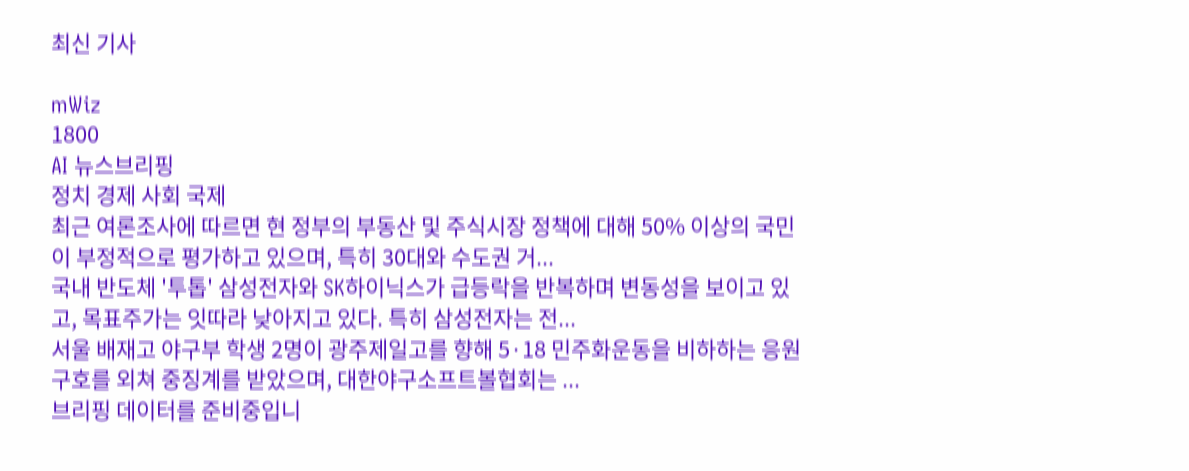최신 기사

mWiz
1800
AI 뉴스브리핑
정치 경제 사회 국제
최근 여론조사에 따르면 현 정부의 부동산 및 주식시장 정책에 대해 50% 이상의 국민이 부정적으로 평가하고 있으며, 특히 30대와 수도권 거...
국내 반도체 '투톱' 삼성전자와 SK하이닉스가 급등락을 반복하며 변동성을 보이고 있고, 목표주가는 잇따라 낮아지고 있다. 특히 삼성전자는 전...
서울 배재고 야구부 학생 2명이 광주제일고를 향해 5·18 민주화운동을 비하하는 응원 구호를 외쳐 중징계를 받았으며, 대한야구소프트볼협회는 ...
브리핑 데이터를 준비중입니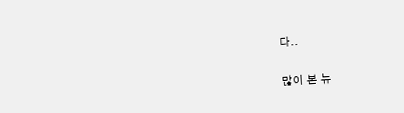다..

많이 본 뉴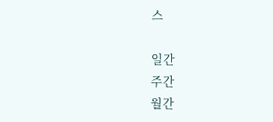스

일간
주간
월간